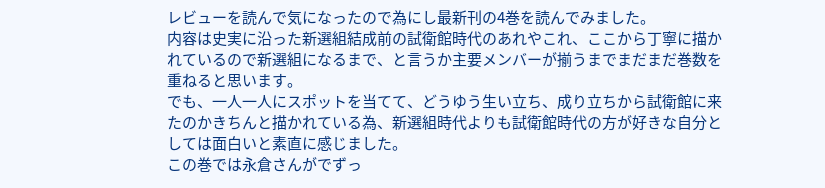レビューを読んで気になったので為にし最新刊の4巻を読んでみました。
内容は史実に沿った新選組結成前の試衛館時代のあれやこれ、ここから丁寧に描かれているので新選組になるまで、と言うか主要メンバーが揃うまでまだまだ巻数を重ねると思います。
でも、一人一人にスポットを当てて、どうゆう生い立ち、成り立ちから試衛館に来たのかきちんと描かれている為、新選組時代よりも試衛館時代の方が好きな自分としては面白いと素直に感じました。
この巻では永倉さんがでずっ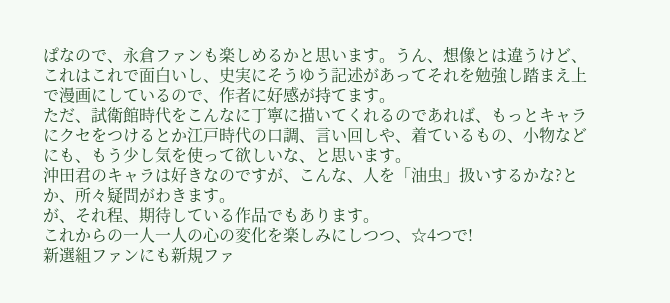ぱなので、永倉ファンも楽しめるかと思います。うん、想像とは違うけど、これはこれで面白いし、史実にそうゆう記述があってそれを勉強し踏まえ上で漫画にしているので、作者に好感が持てます。
ただ、試衛館時代をこんなに丁寧に描いてくれるのであれば、もっとキャラにクセをつけるとか江戸時代の口調、言い回しや、着ているもの、小物などにも、もう少し気を使って欲しいな、と思います。
沖田君のキャラは好きなのですが、こんな、人を「油虫」扱いするかな?とか、所々疑問がわきます。
が、それ程、期待している作品でもあります。
これからの一人一人の心の変化を楽しみにしつつ、☆4つで!
新選組ファンにも新規ファ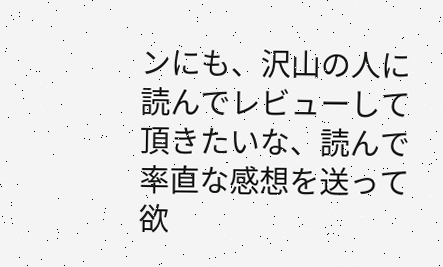ンにも、沢山の人に読んでレビューして頂きたいな、読んで率直な感想を送って欲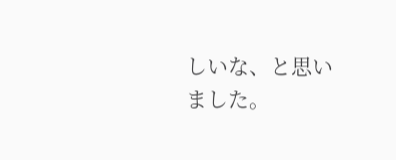しいな、と思いました。